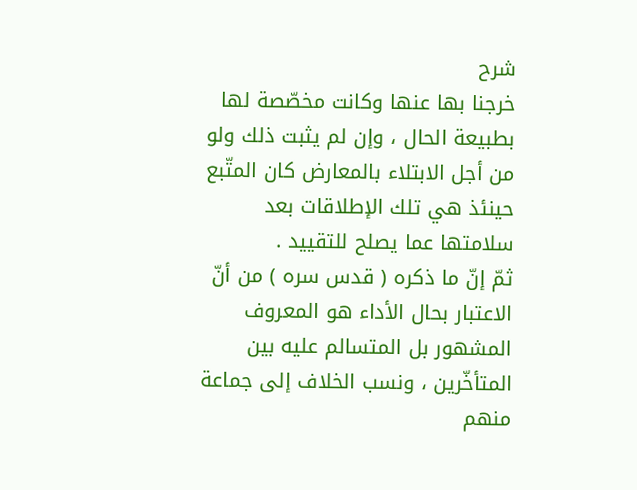شرح
خرجنا بها عنها وكانت مخصّصة لها بطبيعة الحال ، وإن لم يثبت ذلك ولو من أجل الابتلاء بالمعارض كان المتّبع حينئذ هي تلك الإطلاقات بعد سلامتها عما يصلح للتقييد .
ثمّ إنّ ما ذكره ( قدس سره ) من أنّ الاعتبار بحال الأداء هو المعروف المشهور بل المتسالم عليه بين المتأخّرين ، ونسب الخلاف إلى جماعة منهم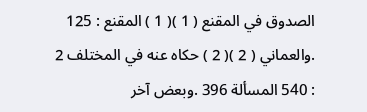الصدوق في المقنع ( 1 )( 1 ) المقنع : 125 .والعماني ( 2 )( 2 ) حكاه عنه في المختلف 2 : 540 المسألة 396 .وبعض آخر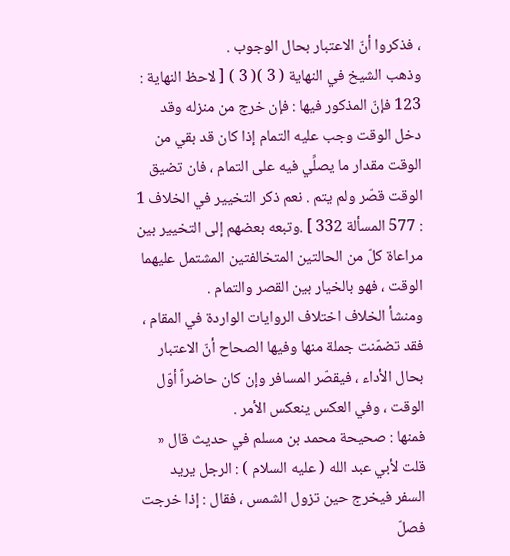، فذكروا أنّ الاعتبار بحال الوجوب .
وذهب الشيخ في النهاية ( 3 )( 3 ) [ لاحظ النهاية : 123 فإنّ المذكور فيها : فإن خرج من منزله وقد دخل الوقت وجب عليه التمام إذا كان قد بقي من الوقت مقدار ما يصلِّي فيه على التمام ، فان تضيق الوقت قصّر ولم يتم . نعم ذكر التخيير في الخلاف 1 : 577 المسألة 332 ] .وتبعه بعضهم إلى التخيير بين مراعاة كلّ من الحالتين المتخالفتين المشتمل عليهما الوقت ، فهو بالخيار بين القصر والتمام .
ومنشأ الخلاف اختلاف الروايات الواردة في المقام ، فقد تضمّنت جملة منها وفيها الصحاح أنّ الاعتبار بحال الأداء ، فيقصّر المسافر وإن كان حاضراً أوّل الوقت ، وفي العكس ينعكس الأمر .
فمنها : صحيحة محمد بن مسلم في حديث قال « قلت لأبي عبد الله ( عليه السلام ) : الرجل يريد السفر فيخرج حين تزول الشمس ، فقال : إذا خرجت فصلّ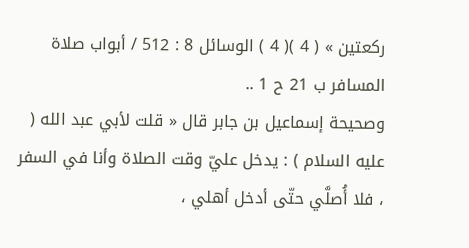ركعتين » ( 4 )( 4 ) الوسائل 8 : 512 / أبواب صلاة المسافر ب 21 ح 1 ..
وصحيحة إسماعيل بن جابر قال « قلت لأبي عبد الله ( عليه السلام ) : يدخل عليّ وقت الصلاة وأنا في السفر ، فلا أُصلَّي حتّى أدخل أهلي ،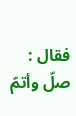فقال : صلّ وأتمّ